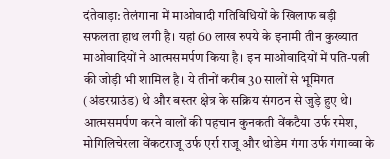दंतेवाड़ा: तेलंगाना में माओवादी गतिविधियों के खिलाफ बड़ी सफलता हाथ लगी है। यहां 60 लाख रुपये के इनामी तीन कुख्यात माओवादियों ने आत्मसमर्पण किया है। इन माओवादियों में पति-पत्नी की जोड़ी भी शामिल है। ये तीनों करीब 30 सालों से भूमिगत (अंडरग्राउंड) थे और बस्तर क्षेत्र के सक्रिय संगठन से जुड़े हुए थे।
आत्मसमर्पण करने वालों की पहचान कुनकती वेंकटैया उर्फ रमेश, मोगिलिचेरला वेंकटराजू उर्फ एर्रा राजू और थोडेम गंगा उर्फ गंगाव्वा के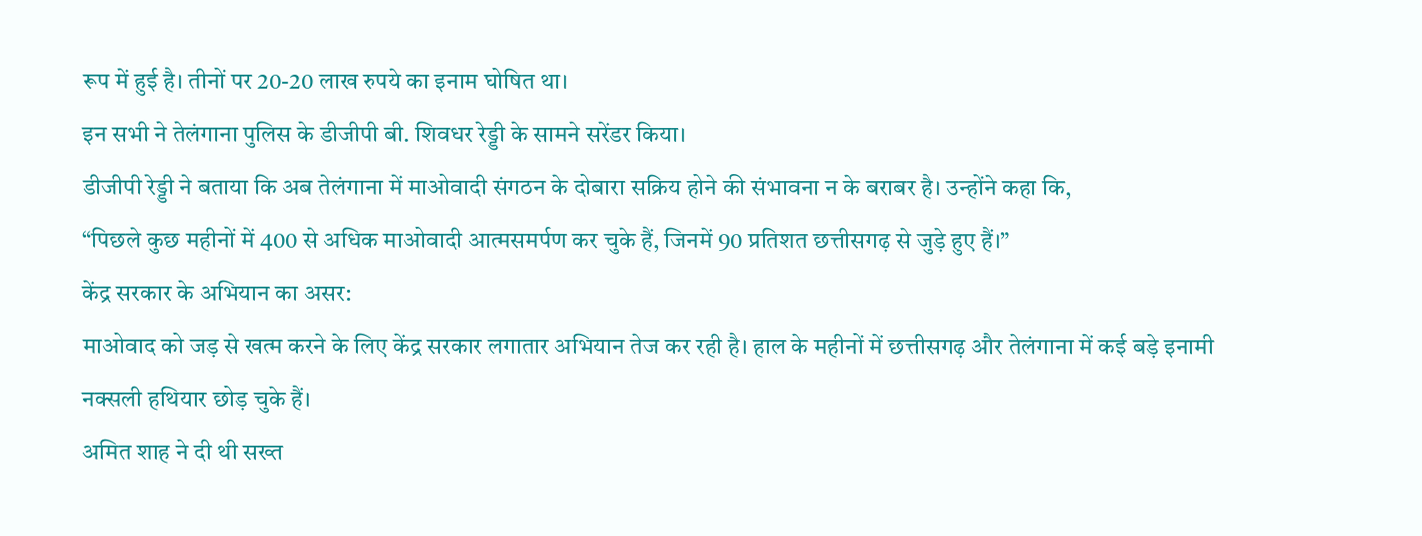रूप में हुई है। तीनों पर 20-20 लाख रुपये का इनाम घोषित था।
इन सभी ने तेलंगाना पुलिस के डीजीपी बी. शिवधर रेड्डी के सामने सरेंडर किया।
डीजीपी रेड्डी ने बताया कि अब तेलंगाना में माओवादी संगठन के दोबारा सक्रिय होने की संभावना न के बराबर है। उन्होंने कहा कि,
“पिछले कुछ महीनों में 400 से अधिक माओवादी आत्मसमर्पण कर चुके हैं, जिनमें 90 प्रतिशत छत्तीसगढ़ से जुड़े हुए हैं।”
केंद्र सरकार के अभियान का असर:
माओवाद को जड़ से खत्म करने के लिए केंद्र सरकार लगातार अभियान तेज कर रही है। हाल के महीनों में छत्तीसगढ़ और तेलंगाना में कई बड़े इनामी नक्सली हथियार छोड़ चुके हैं।
अमित शाह ने दी थी सख्त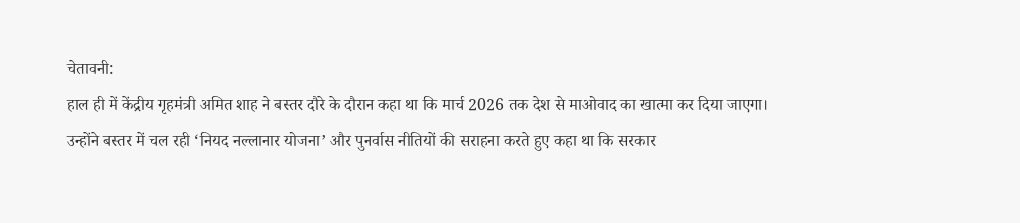चेतावनी:
हाल ही में केंद्रीय गृहमंत्री अमित शाह ने बस्तर दौरे के दौरान कहा था कि मार्च 2026 तक देश से माओवाद का खात्मा कर दिया जाएगा।
उन्होंने बस्तर में चल रही ‘नियद नल्लानार योजना’ और पुनर्वास नीतियों की सराहना करते हुए कहा था कि सरकार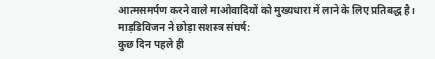आत्मसमर्पण करने वाले माओवादियों को मुख्यधारा में लाने के लिए प्रतिबद्ध है।
माड़डिविजन ने छोड़ा सशस्त्र संघर्ष:
कुछ दिन पहले ही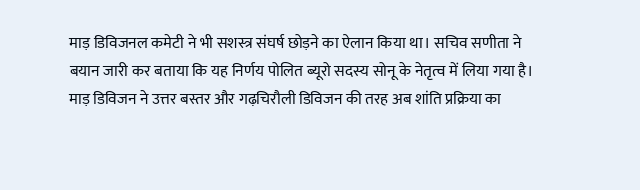माड़ डिविजनल कमेटी ने भी सशस्त्र संघर्ष छोड़ने का ऐलान किया था। सचिव सणीता ने बयान जारी कर बताया कि यह निर्णय पोलित ब्यूरो सदस्य सोनू के नेतृत्व में लिया गया है।
माड़ डिविजन ने उत्तर बस्तर और गढ़चिरौली डिविजन की तरह अब शांति प्रक्रिया का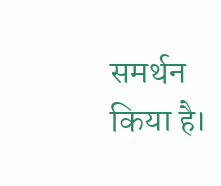समर्थन किया है।